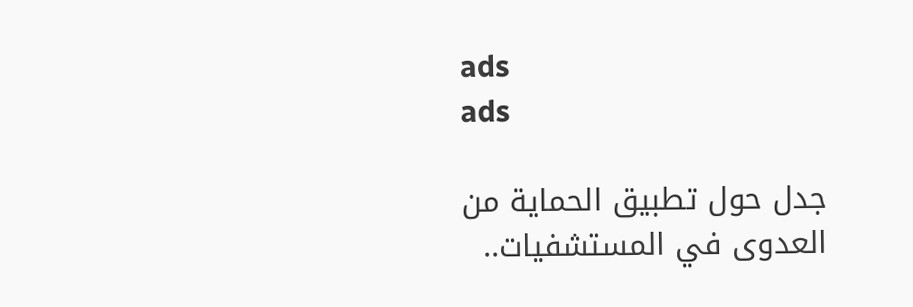ads
ads

جدل حول تطبيق الحماية من العدوى في المستشفيات..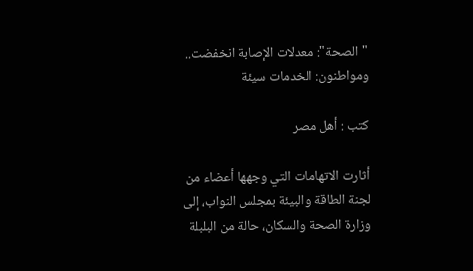"الصحة": معدلات الإصابة انخفضت.. ومواطنون: الخدمات سيئة

كتب : أهل مصر

أثارت الاتهامات التي وجهها أعضاء من لجنة الطاقة والبيئة بمجلس النواب، إلى وزارة الصحة والسكان، حالة من البلبلة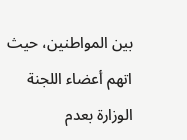بين المواطنين، حيث اتهم أعضاء اللجنة الوزارة بعدم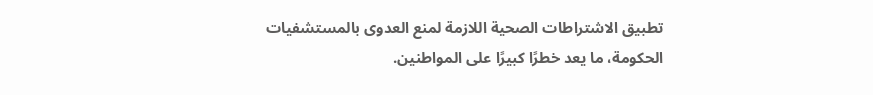تطبيق الاشتراطات الصحية اللازمة لمنع العدوى بالمستشفيات الحكومة، ما يعد خطرًا كبيرًا على المواطنين.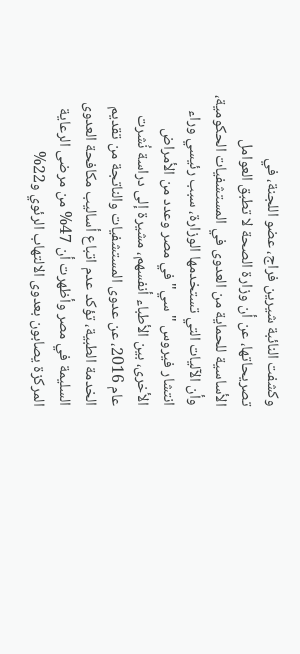وكشفت النائبة شيرين فراج، عضو اللجنة، في تصريحاتها، عن أن وزارة الصحة لا تطبق العوامل الأساسية للحماية من العدوى في المستشفيات الحكومية، وأن الآليات التي تستخدمها الوزارة، سبب رئيسي وراء انتشار فيروس "سي" في مصر وعدد من الأمراض الأخرى، بين الأطباء أنفسهم، مشيرة إلى دراسة نُشرت عام 2016، عن عدوى المستشفيات والناتجة من تقديم الخدمة الطبية، تؤكد عدم اتباع أساليب مكافحة العدوى السليمة في مصر وأظهرت أن 47% من مرضى الرعاية المركزة يصابون بعدوى الالتهاب الرئوي و22%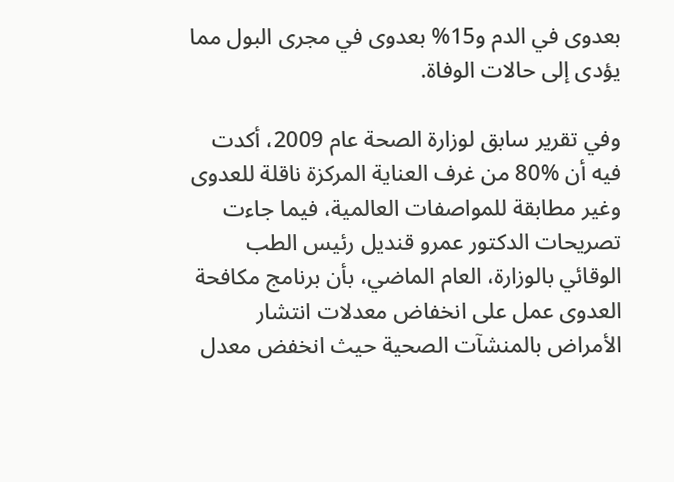بعدوى في الدم و15% بعدوى في مجرى البول مما يؤدى إلى حالات الوفاة.

وفي تقرير سابق لوزارة الصحة عام 2009، أكدت فيه أن %80 من غرف العناية المركزة ناقلة للعدوى وغير مطابقة للمواصفات العالمية، فيما جاءت تصريحات الدكتور عمرو قنديل رئيس الطب الوقائي بالوزارة، العام الماضي، بأن برنامج مكافحة العدوى عمل على انخفاض معدلات انتشار الأمراض بالمنشآت الصحية حيث انخفض معدل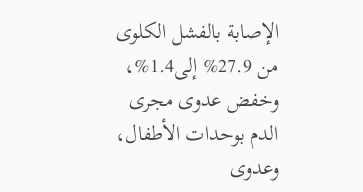الإصابة بالفشل الكلوى من 27.9% إلى1.4%، وخفض عدوى مجرى الدم بوحدات الأطفال، وعدوى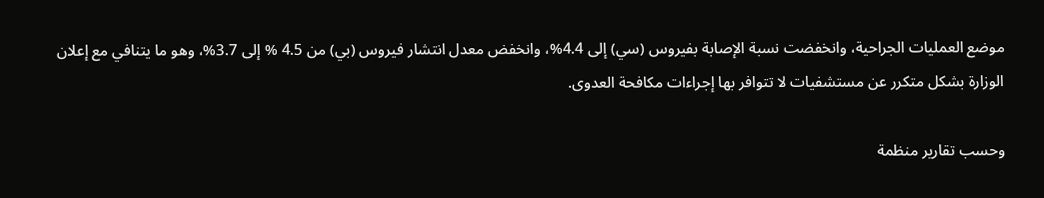موضع العمليات الجراحية، وانخفضت نسبة الإصابة بفيروس (سي) إلى 4.4%، وانخفض معدل انتشار فيروس (بي) من 4.5 % إلى 3.7%، وهو ما يتنافي مع إعلان الوزارة بشكل متكرر عن مستشفيات لا تتوافر بها إجراءات مكافحة العدوى.

وحسب تقارير منظمة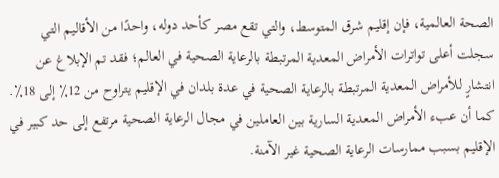الصحة العالمية، فإن إقليم شرق المتوسط، والتي تقع مصر كأحد دوله، واحدًا من الأقاليم التي سجلت أعلى تواترات الأمراض المعدية المرتبطة بالرعاية الصحية في العالم؛ فقد تم الإبلاغ عن انتشارٍ للأمراض المعدية المرتبطة بالرعاية الصحية في عدة بلدان في الإقليم يتراوح من 12٪ إلى 18٪. كما أن عبء الأمراض المعدية السارية بين العاملين في مجال الرعاية الصحية مرتفع إلى حد كبير في الإقليم بسبب ممارسات الرعاية الصحية غير الآمنة.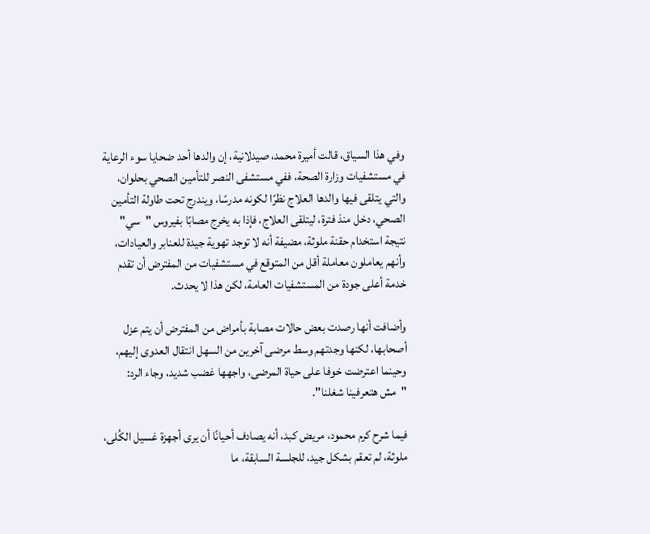وفي هذا السياق، قالت أميرة محمد، صيدلانية، إن والدها أحد ضحايا سوء الرعاية في مستشفيات وزارة الصحة، ففي مستشفى النصر للتأمين الصحي بحلوان، والتي يتلقى فيها والدها العلاج نظرًا لكونه مدرسًا، ويندرج تحت طاولة التأمين الصحي، دخل منذ فترة، ليتلقى العلاج، فإذا به يخرج مصابًا بفيروس "سي" نتيجة استخدام حقنة ملوثة، مضيفة أنه لا توجد تهوية جيدة للعنابر والعيادات، وأنهم يعاملون معاملة أقل من المتوقع في مستشفيات من المفترض أن تقدم خدمة أعلى جودة من المستشفيات العامة، لكن هذا لا يحدث.

وأضافت أنها رصدت بعض حالات مصابة بأمراض من المفترض أن يتم عزل أصحابها، لكنها وجدتهم وسط مرضى آخرين من السهل انتقال العدوى إليهم، وحينما اعترضت خوفا على حياة المرضى، واجهها غضب شديد، وجاء الرد: "مش هتعرفينا شغلنا".

فيما شرح كرم محمود، مريض كبد، أنه يصادف أحيانًا أن يرى أجهزة غسيل الكُلى، ملوثة، لم تعقم بشكل جيد، للجلسة السابقة، ما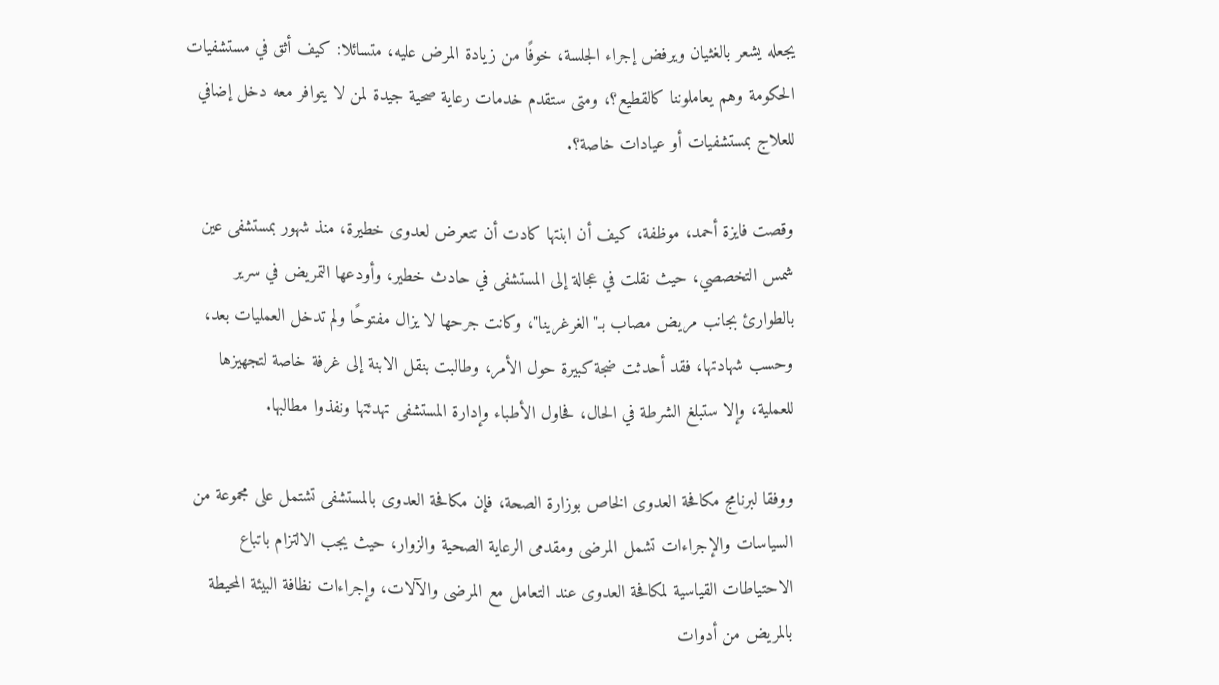يجعله يشعر بالغثيان ويرفض إجراء الجلسة، خوفًا من زيادة المرض عليه، متسائلا: كيف أثق في مستشفيات الحكومة وهم يعاملوننا كالقطيع؟، ومتى ستقدم خدمات رعاية صحية جيدة لمن لا يتوافر معه دخل إضافي للعلاج بمستشفيات أو عيادات خاصة؟.

وقصت فايزة أحمد، موظفة، كيف أن ابنتها كادت أن تتعرض لعدوى خطيرة، منذ شهور بمستشفى عين شمس التخصصي، حيث نقلت في عجالة إلى المستشفى في حادث خطير، وأودعها التمريض في سرير بالطوارئ بجانب مريض مصاب بـ"الغرغرينا"، وكانت جرحها لا يزال مفتوحًا ولم تدخل العمليات بعد، وحسب شهادتها، فقد أحدثت ضجة كبيرة حول الأمر، وطالبت بنقل الابنة إلى غرفة خاصة لتجهيزها للعملية، وإلا ستبلغ الشرطة في الحال، فحاول الأطباء وإدارة المستشفى تهدئتها ونفذوا مطالبها.

ووفقا لبرنامج مكافحة العدوى الخاص بوزارة الصحة، فإن مكافحة العدوى بالمستشفى تشتمل على مجموعة من السياسات والإجراءات تشمل المرضى ومقدمى الرعاية الصحية والزوار، حيث يجب الالتزام باتباع الاحتياطات القياسية لمكافحة العدوى عند التعامل مع المرضى والآلات، وإجراءات نظافة البيئة المحيطة بالمريض من أدوات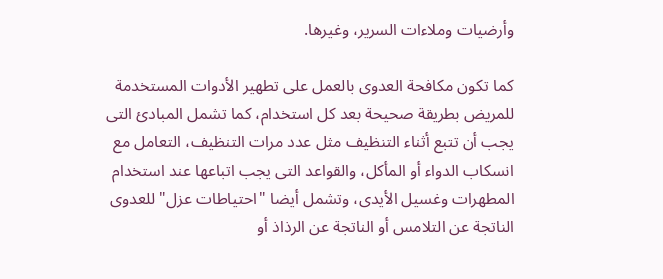وأرضيات وملاءات السرير، وغيرها.

كما تكون مكافحة العدوى بالعمل على تطهير الأدوات المستخدمة للمريض بطريقة صحيحة بعد كل استخدام، كما تشمل المبادئ التى يجب أن تتبع أثناء التنظيف مثل عدد مرات التنظيف، التعامل مع انسكاب الدواء أو المأكل، والقواعد التى يجب اتباعها عند استخدام المطهرات وغسيل الأيدى، وتشمل أيضا "احتياطات عزل" للعدوى الناتجة عن التلامس أو الناتجة عن الرذاذ أو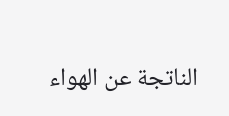الناتجة عن الهواء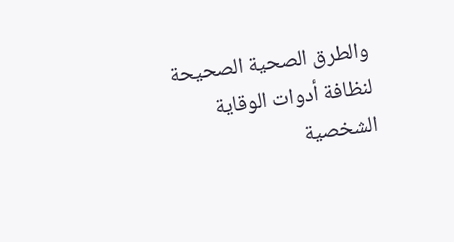والطرق الصحية الصحيحة لنظافة أدوات الوقاية الشخصية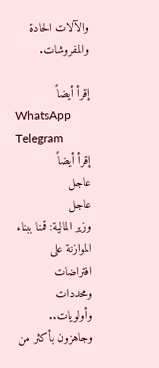والآلات الحادة والمفروشات.

إقرأ أيضاً
WhatsApp
Telegram
إقرأ أيضاً
عاجل
عاجل
وزير المالية: قمنا ببناء الموازنة على افتراضات ومحددات وأولويات.. وجاهزون بأكثر من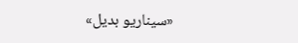«سيناريو بديل»